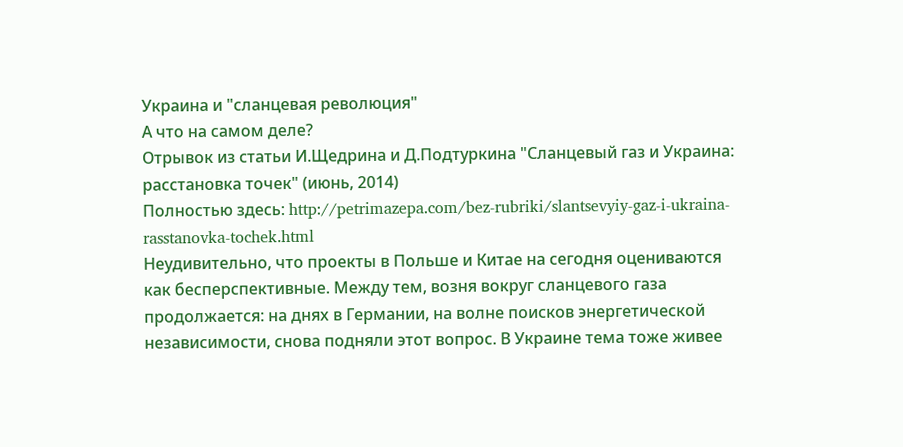Украина и "сланцевая революция"
А что на самом деле?
Отрывок из статьи И.Щедрина и Д.Подтуркина "Сланцевый газ и Украина: расстановка точек" (июнь, 2014)
Полностью здесь: http://petrimazepa.com/bez-rubriki/slantsevyiy-gaz-i-ukraina-rasstanovka-tochek.html
Неудивительно, что проекты в Польше и Китае на сегодня оцениваются как бесперспективные. Между тем, возня вокруг сланцевого газа продолжается: на днях в Германии, на волне поисков энергетической независимости, снова подняли этот вопрос. В Украине тема тоже живее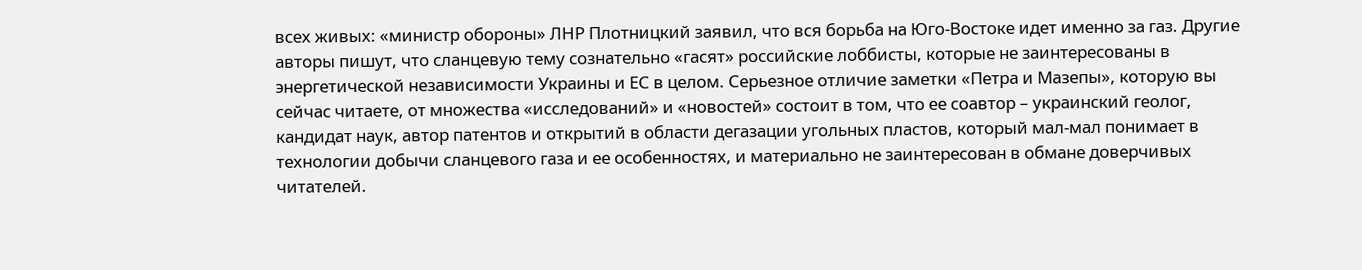всех живых: «министр обороны» ЛНР Плотницкий заявил, что вся борьба на Юго-Востоке идет именно за газ. Другие авторы пишут, что сланцевую тему сознательно «гасят» российские лоббисты, которые не заинтересованы в энергетической независимости Украины и ЕС в целом. Серьезное отличие заметки «Петра и Мазепы», которую вы сейчас читаете, от множества «исследований» и «новостей» состоит в том, что ее соавтор – украинский геолог, кандидат наук, автор патентов и открытий в области дегазации угольных пластов, который мал-мал понимает в технологии добычи сланцевого газа и ее особенностях, и материально не заинтересован в обмане доверчивых читателей.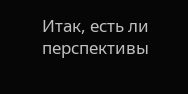Итак, есть ли перспективы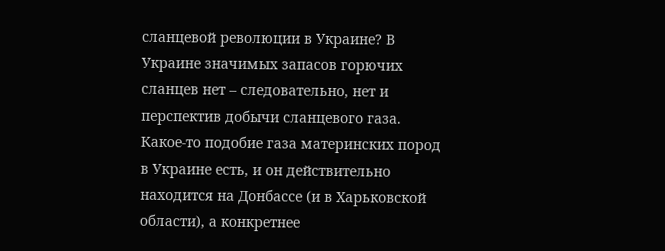сланцевой революции в Украине? В Украине значимых запасов горючих сланцев нет – следовательно, нет и перспектив добычи сланцевого газа. Какое-то подобие газа материнских пород в Украине есть, и он действительно находится на Донбассе (и в Харьковской области), а конкретнее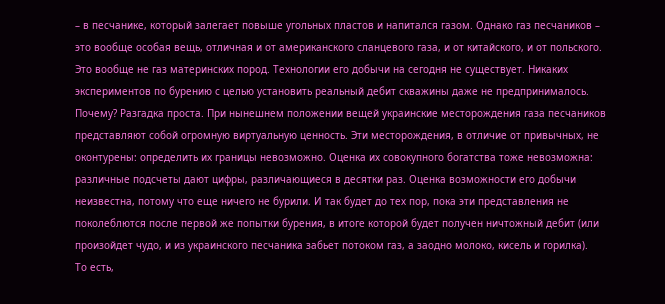– в песчанике, который залегает повыше угольных пластов и напитался газом. Однако газ песчаников – это вообще особая вещь, отличная и от американского сланцевого газа, и от китайского, и от польского. Это вообще не газ материнских пород. Технологии его добычи на сегодня не существует. Никаких экспериментов по бурению с целью установить реальный дебит скважины даже не предпринималось. Почему? Разгадка проста. При нынешнем положении вещей украинские месторождения газа песчаников представляют собой огромную виртуальную ценность. Эти месторождения, в отличие от привычных, не оконтурены: определить их границы невозможно. Оценка их совокупного богатства тоже невозможна: различные подсчеты дают цифры, различающиеся в десятки раз. Оценка возможности его добычи неизвестна, потому что еще ничего не бурили. И так будет до тех пор, пока эти представления не поколеблются после первой же попытки бурения, в итоге которой будет получен ничтожный дебит (или произойдет чудо, и из украинского песчаника забьет потоком газ, а заодно молоко, кисель и горилка).
То есть,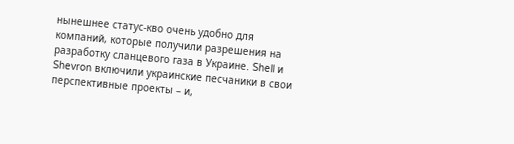нынешнее статус-кво очень удобно для компаний, которые получили разрешения на разработку сланцевого газа в Украине. Shell и Shevron включили украинские песчаники в свои перспективные проекты – и,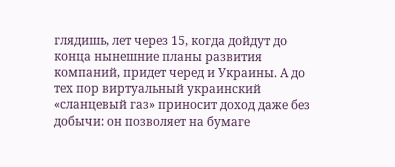глядишь, лет через 15, когда дойдут до конца нынешние планы развития компаний, придет черед и Украины. А до тех пор виртуальный украинский «сланцевый газ» приносит доход даже без добычи: он позволяет на бумаге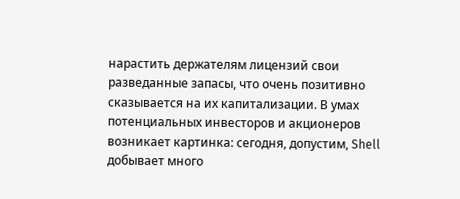нарастить держателям лицензий свои разведанные запасы, что очень позитивно сказывается на их капитализации. В умах потенциальных инвесторов и акционеров возникает картинка: сегодня, допустим, Shell добывает много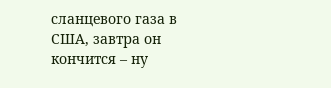сланцевого газа в США, завтра он кончится – ну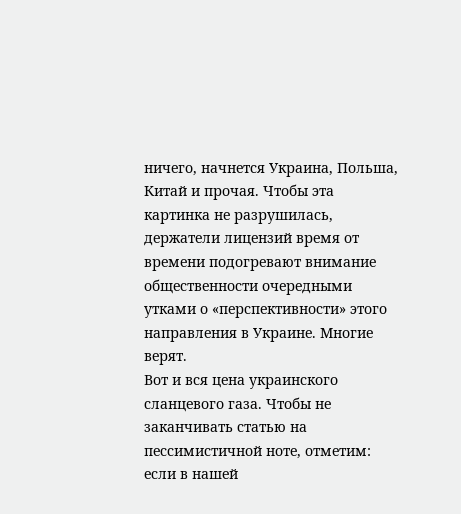ничего, начнется Украина, Польша, Китай и прочая. Чтобы эта картинка не разрушилась, держатели лицензий время от времени подогревают внимание общественности очередными утками о «перспективности» этого направления в Украине. Многие верят.
Вот и вся цена украинского сланцевого газа. Чтобы не заканчивать статью на пессимистичной ноте, отметим: если в нашей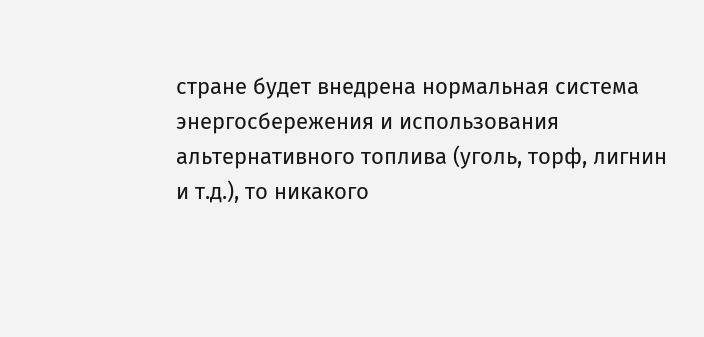стране будет внедрена нормальная система энергосбережения и использования альтернативного топлива (уголь, торф, лигнин и т.д.), то никакого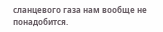сланцевого газа нам вообще не понадобится.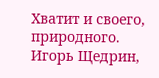Хватит и своего, природного.
Игорь Щедрин,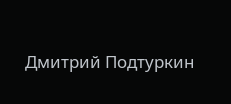Дмитрий Подтуркин